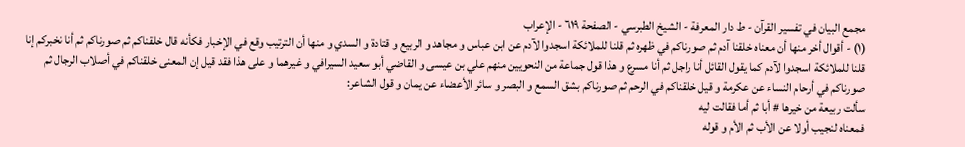مجمع البيان في تفسير القرآن - ط دار المعرفة - الشيخ الطبرسي - الصفحة ٦١٩ - الإعراب
(١) - أقوال أخر منها أن معناه خلقنا آدم ثم صورناكم في ظهره ثم قلنا للملائكة اسجدوا لآدم عن ابن عباس و مجاهد و الربيع و قتادة و السدي و منها أن الترتيب وقع في الإخبار فكأنه قال خلقناكم ثم صورناكم ثم أنا نخبركم إنا قلنا للملائكة اسجدوا لآدم كما يقول القائل أنا راجل ثم أنا مسرع و هذا قول جماعة من النحويين منهم علي بن عيسى و القاضي أبو سعيد السيرافي و غيرهما و على هذا فقد قيل إن المعنى خلقناكم في أصلاب الرجال ثم صورناكم في أرحام النساء عن عكرمة و قيل خلقناكم في الرحم ثم صورناكم بشق السمع و البصر و سائر الأعضاء عن يمان و قول الشاعر:
سألت ربيعة من خيرها # أبا ثم أما فقالت ليه
فمعناه لنجيب أولا عن الأب ثم الأم و قوله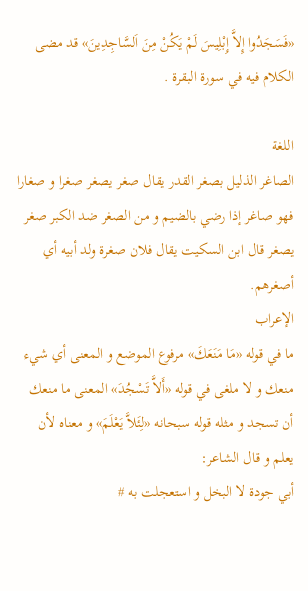«فَسَجَدُوا إِلاَّ إِبْلِيسَ لَمْ يَكُنْ مِنَ اَلسَّاجِدِينَ» قد مضى الكلام فيه في سورة البقرة .

اللغة
الصاغر الذليل بصغر القدر يقال صغر يصغر صغرا و صغارا فهو صاغر إذا رضي بالضيم و من الصغر ضد الكبر صغر يصغر قال ابن السكيت يقال فلان صغرة ولد أبيه أي أصغرهم.
الإعراب
ما في قوله «مَا مَنَعَكَ» مرفوع الموضع و المعنى أي شيء منعك و لا ملغى في قوله «أَلاَّ تَسْجُدَ» المعنى ما منعك أن تسجد و مثله قوله سبحانه «لِئَلاَّ يَعْلَمَ» و معناه لأن يعلم و قال الشاعر:
أبي جودة لا البخل و استعجلت به #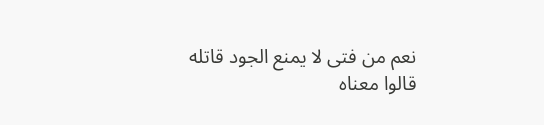نعم من فتى لا يمنع الجود قاتله
قالوا معناه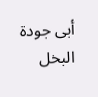أبى جودة البخل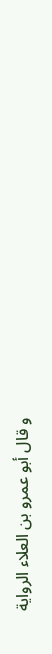و قال أبو عمرو بن العلاء الرواية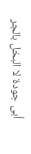أبى جودة لا البخل بالجر